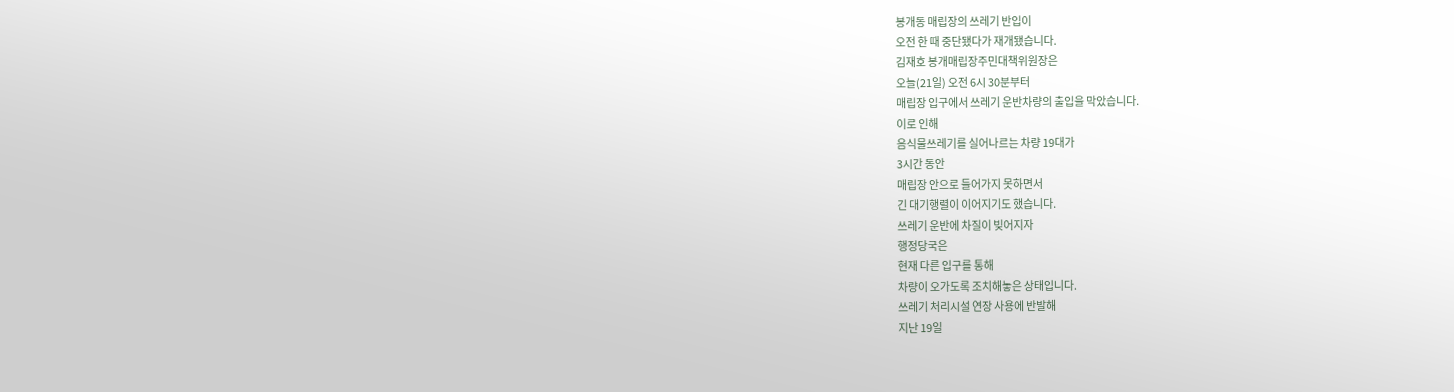봉개동 매립장의 쓰레기 반입이
오전 한 때 중단됐다가 재개됐습니다.
김재호 봉개매립장주민대책위원장은
오늘(21일) 오전 6시 30분부터
매립장 입구에서 쓰레기 운반차량의 출입을 막았습니다.
이로 인해
음식물쓰레기를 실어나르는 차량 19대가
3시간 동안
매립장 안으로 들어가지 못하면서
긴 대기행렬이 이어지기도 했습니다.
쓰레기 운반에 차질이 빚어지자
행정당국은
현재 다른 입구를 통해
차량이 오가도록 조치해놓은 상태입니다.
쓰레기 처리시설 연장 사용에 반발해
지난 19일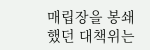매립장을 봉쇄했던 대책위는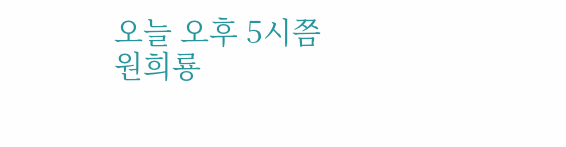오늘 오후 5시쯤
원희룡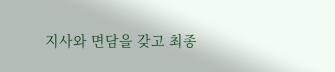지사와 면담을 갖고 최종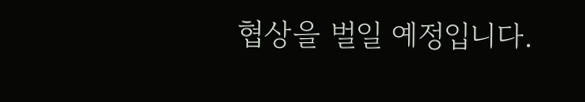협상을 벌일 예정입니다.